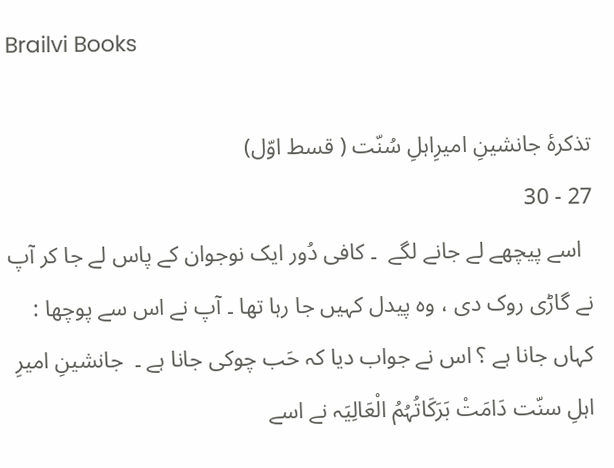Brailvi Books

تذکرۂ جانشینِ امیرِاہلِ سُنّت ( قسط اوّل)
27 - 30
  اسے پیچھے لے جانے لگے  ۔ کافی دُور ایک نوجوان کے پاس لے جا کر آپ نے گاڑی روک دی ، وہ پیدل کہیں جا رہا تھا ۔ آپ نے اس سے پوچھا : کہاں جانا ہے ؟ اس نے جواب دیا کہ حَب چوکی جانا ہے ۔  جانشینِ امیرِ اہلِ سنّت دَامَتْ بَرَکَاتُہُمُ الْعَالِیَہ نے اسے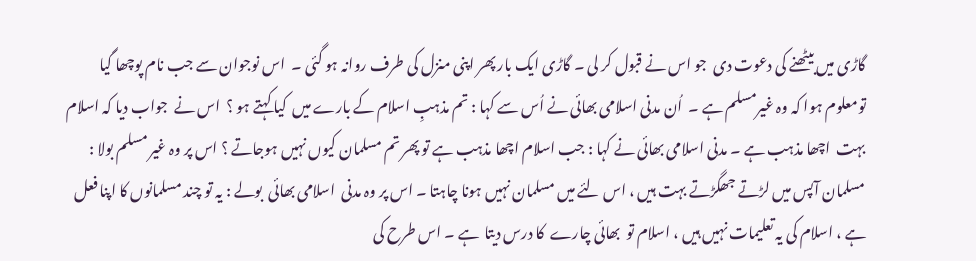گاڑی میں بیٹھنے کی دعوت دی  جو اس نے قبول کر لی ۔ گاڑی ایک بار پھر اپنی منزل کی طرف روانہ ہو گئی ۔  اس نوجوان سے جب نام پوچھا گیا تومعلوم ہوا کہ وہ غیرمسلم ہے ۔  اُن مدنی اسلامی بھائی نے اُس سے کہا : تم مذہبِ اسلام کے بارے میں  کیا کہتے ہو ؟  اس نے  جواب دیا کہ اسلام بہت  اچھا مذہب ہے ۔ مدنی اسلامی بھائی نے کہا : جب اسلام اچھا مذہب ہے تو پھر تم مسلمان کیوں نہیں ہوجاتے ؟ اس پر وہ غیر مسلم بولا : مسلمان آپس میں لڑتے جھگڑتے بہت ہیں ، اس لئے میں مسلمان نہیں ہونا چاہتا ۔ اس پر وہ مدنی  اسلامی بھائی  بولے : یہ تو چند مسلمانوں کا اپنا فعل ہے ، اسلام کی یہ تعلیمات نہیں ہیں ، اسلام تو  بھائی چارے  کا درس دیتا  ہے ۔ اس طرح کی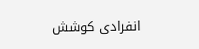انفرادی کوشش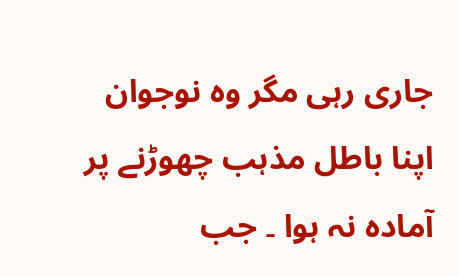جاری رہی مگر وہ نوجوان اپنا باطل مذہب چھوڑنے پر آمادہ نہ ہوا ۔ جب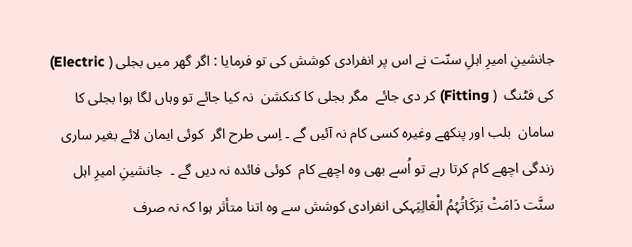جانشینِ امیرِ اہلِ سنّت نے اس پر انفرادی کوشش کی تو فرمایا : اگر گھر میں بجلی ( Electric) کی فٹنگ  ( Fitting) کر دی جائے  مگر بجلی کا کنکشن  نہ کیا جائے تو وہاں لگا ہوا بجلی کا سامان  بلب اور پنکھے وغیرہ کسی کام نہ آئیں گے ۔ اِسی طرح اگر  کوئی ایمان لائے بغیر ساری زندگی اچھے کام کرتا رہے تو اُسے بھی وہ اچھے کام  کوئی فائدہ نہ دیں گے ۔  جانشینِ امیرِ اہل سنَّت دَامَتْ بَرَکَاتُہُمُ الْعَالِیَہکی انفرادی کوشش سے وہ اتنا متأثر ہوا کہ نہ صرف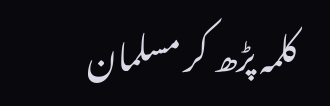کلمہ پڑھ کر مسلمان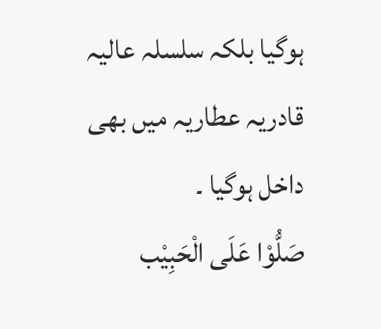ہوگیا بلکہ سلسلہ عالیہ قادریہ عطاریہ میں بھی داخل ہوگیا ۔
صَلُّوْا عَلَی الْحَبِیْب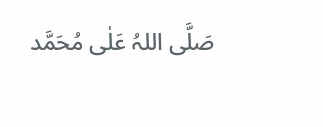صَلَّی اللہُ عَلٰی مُحَمَّد